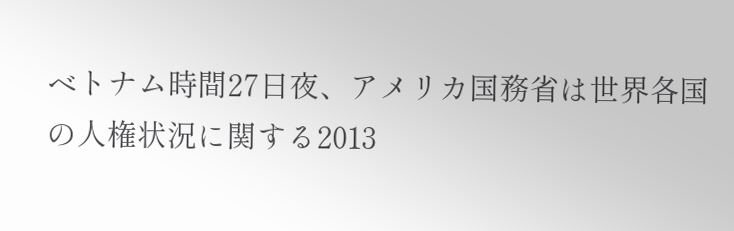ベトナム時間27日夜、アメリカ国務省は世界各国の人権状況に関する2013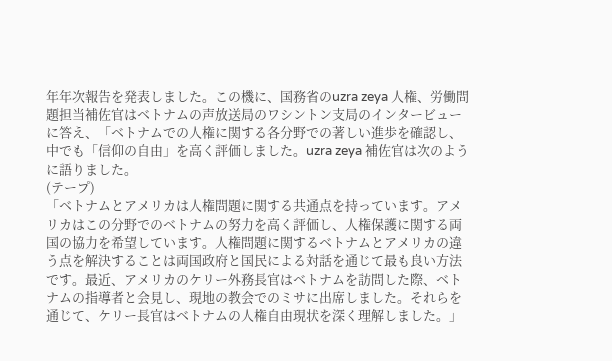年年次報告を発表しました。この機に、国務省のuzra zeya 人権、労働問題担当補佐官はベトナムの声放送局のワシントン支局のインタービューに答え、「ベトナムでの人権に関する各分野での著しい進歩を確認し、中でも「信仰の自由」を高く評価しました。uzra zeya 補佐官は次のように語りました。
(テープ)
「ベトナムとアメリカは人権問題に関する共通点を持っています。アメリカはこの分野でのベトナムの努力を高く評価し、人権保護に関する両国の協力を希望しています。人権問題に関するベトナムとアメリカの違う点を解決することは両国政府と国民による対話を通じて最も良い方法です。最近、アメリカのケリー外務長官はベトナムを訪問した際、ベトナムの指導者と会見し、現地の教会でのミサに出席しました。それらを通じて、ケリー長官はベトナムの人権自由現状を深く理解しました。」